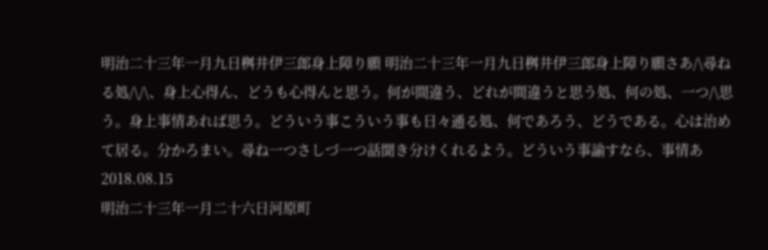明治二十三年一月九日桝井伊三郎身上障り願 明治二十三年一月九日桝井伊三郎身上障り願さあ/\尋ねる処/\/\、身上心得ん、どうも心得んと思う。何が間違う、どれが間違うと思う処、何の処、一つ/\思う。身上事情あれば思う。どういう事こういう事も日々通る処、何であろう、どうである。心は治めて居る。分かろまい。尋ね一つさしづ一つ話聞き分けくれるよう。どういう事諭すなら、事情あ 2018.08.15
明治二十三年一月二十六日河原町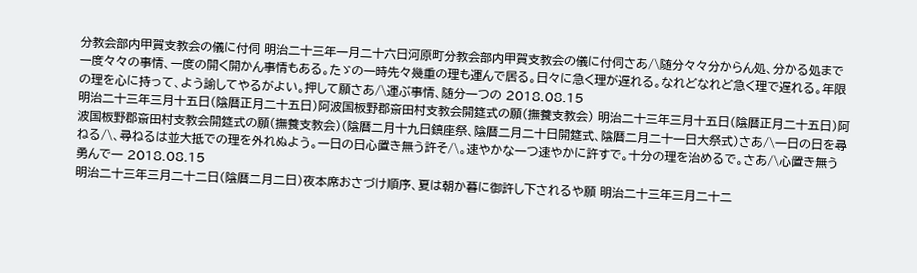分教会部内甲賀支教会の儀に付伺 明治二十三年一月二十六日河原町分教会部内甲賀支教会の儀に付伺さあ/\随分々々分からん処、分かる処まで一度々々の事情、一度の開く開かん事情もある。たゞの一時先々幾重の理も運んで居る。日々に急く理が遅れる。なれどなれど急く理で遅れる。年限の理を心に持って、よう諭してやるがよい。押して願さあ/\運ぶ事情、随分一つの 2018.08.15
明治二十三年三月十五日(陰暦正月二十五日)阿波国板野郡斎田村支教会開筵式の願(撫養支教会) 明治二十三年三月十五日(陰暦正月二十五日)阿波国板野郡斎田村支教会開筵式の願(撫養支教会)(陰暦二月十九日鎮座祭、陰暦二月二十日開筵式、陰暦二月二十一日大祭式)さあ/\一日の日を尋ねる/\、尋ねるは並大抵での理を外れぬよう。一日の日心置き無う許そ/\。速やかな一つ速やかに許すで。十分の理を治めるで。さあ/\心置き無う勇んで一 2018.08.15
明治二十三年三月二十二日(陰暦二月二日)夜本席おさづけ順序、夏は朝か暮に御許し下されるや願 明治二十三年三月二十二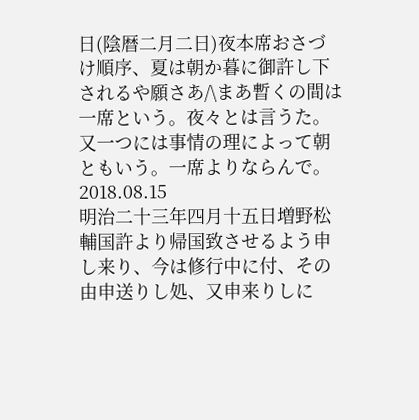日(陰暦二月二日)夜本席おさづけ順序、夏は朝か暮に御許し下されるや願さあ/\まあ暫くの間は一席という。夜々とは言うた。又一つには事情の理によって朝ともいう。一席よりならんで。 2018.08.15
明治二十三年四月十五日増野松輔国許より帰国致させるよう申し来り、今は修行中に付、その由申送りし処、又申来りしに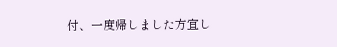付、一度帰しました方宜し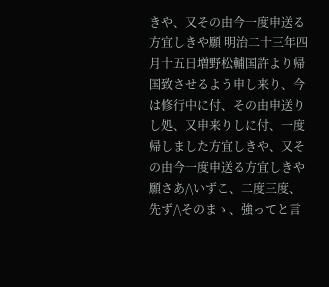きや、又その由今一度申送る方宜しきや願 明治二十三年四月十五日増野松輔国許より帰国致させるよう申し来り、今は修行中に付、その由申送りし処、又申来りしに付、一度帰しました方宜しきや、又その由今一度申送る方宜しきや願さあ/\いずこ、二度三度、先ず/\そのまゝ、強ってと言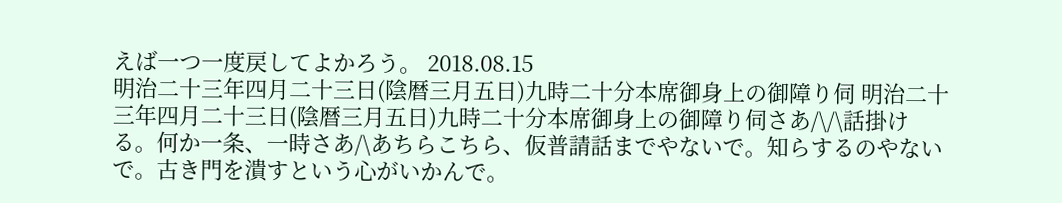えば一つ一度戻してよかろう。 2018.08.15
明治二十三年四月二十三日(陰暦三月五日)九時二十分本席御身上の御障り伺 明治二十三年四月二十三日(陰暦三月五日)九時二十分本席御身上の御障り伺さあ/\/\話掛ける。何か一条、一時さあ/\あちらこちら、仮普請話までやないで。知らするのやないで。古き門を潰すという心がいかんで。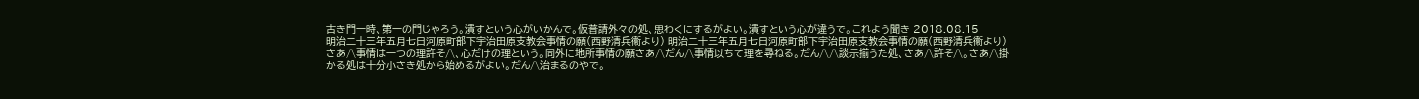古き門一時、第一の門じゃろう。潰すという心がいかんで。仮普請外々の処、思わくにするがよい。潰すという心が違うで。これよう聞き 2018.08.15
明治二十三年五月七日河原町部下宇治田原支教会事情の願(西野清兵衞より) 明治二十三年五月七日河原町部下宇治田原支教会事情の願(西野清兵衞より)さあ/\事情は一つの理許そ/\、心だけの理という。同外に地所事情の願さあ/\だん/\事情以ちて理を尋ねる。だん/\/\談示揃うた処、さあ/\許そ/\。さあ/\掛かる処は十分小さき処から始めるがよい。だん/\治まるのやで。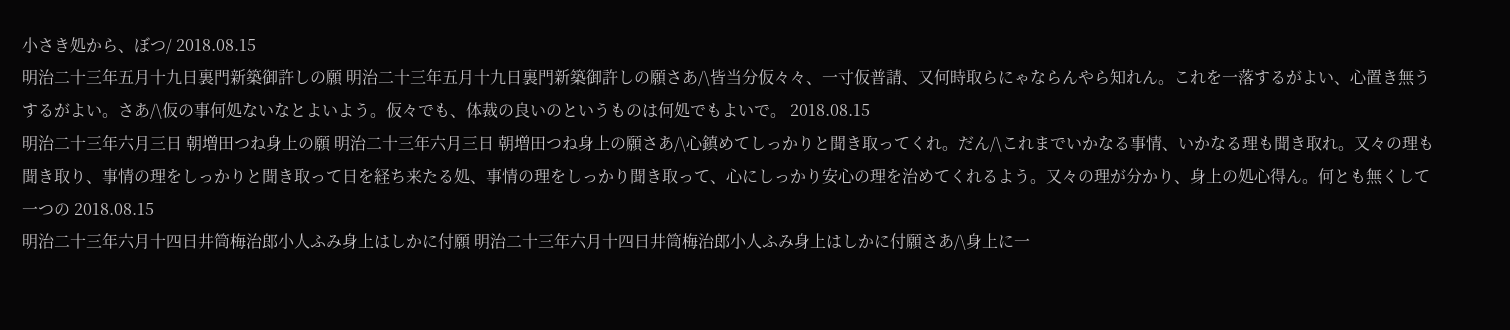小さき処から、ぼつ/ 2018.08.15
明治二十三年五月十九日裏門新築御許しの願 明治二十三年五月十九日裏門新築御許しの願さあ/\皆当分仮々々、一寸仮普請、又何時取らにゃならんやら知れん。これを一落するがよい、心置き無うするがよい。さあ/\仮の事何処ないなとよいよう。仮々でも、体裁の良いのというものは何処でもよいで。 2018.08.15
明治二十三年六月三日 朝増田つね身上の願 明治二十三年六月三日 朝増田つね身上の願さあ/\心鎮めてしっかりと聞き取ってくれ。だん/\これまでいかなる事情、いかなる理も聞き取れ。又々の理も聞き取り、事情の理をしっかりと聞き取って日を経ち来たる処、事情の理をしっかり聞き取って、心にしっかり安心の理を治めてくれるよう。又々の理が分かり、身上の処心得ん。何とも無くして一つの 2018.08.15
明治二十三年六月十四日井筒梅治郎小人ふみ身上はしかに付願 明治二十三年六月十四日井筒梅治郎小人ふみ身上はしかに付願さあ/\身上に一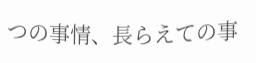つの事情、長らえての事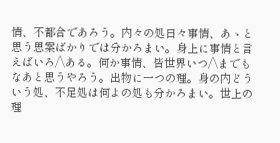情、不都合であろう。内々の処日々事情、あゝと思う思案ばかりでは分かろまい。身上に事情と言えばいろ/\ある。何か事情、皆世界いつ/\までもなあと思うやろう。出物に一つの理。身の内どういう処、不足処は何よの処も分かろまい。世上の理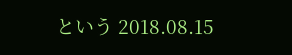という 2018.08.15